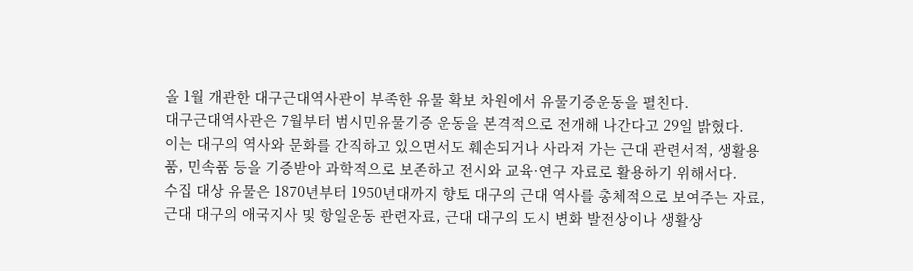올 1월 개관한 대구근대역사관이 부족한 유물 확보 차원에서 유물기증운동을 펼친다.
대구근대역사관은 7월부터 범시민유물기증 운동을 본격적으로 전개해 나간다고 29일 밝혔다.
이는 대구의 역사와 문화를 간직하고 있으면서도 훼손되거나 사라져 가는 근대 관련서적, 생활용품, 민속품 등을 기증받아 과학적으로 보존하고 전시와 교육·연구 자료로 활용하기 위해서다.
수집 대상 유물은 1870년부터 1950년대까지 향토 대구의 근대 역사를 총체적으로 보여주는 자료, 근대 대구의 애국지사 및 항일운동 관련자료, 근대 대구의 도시 변화 발전상이나 생활상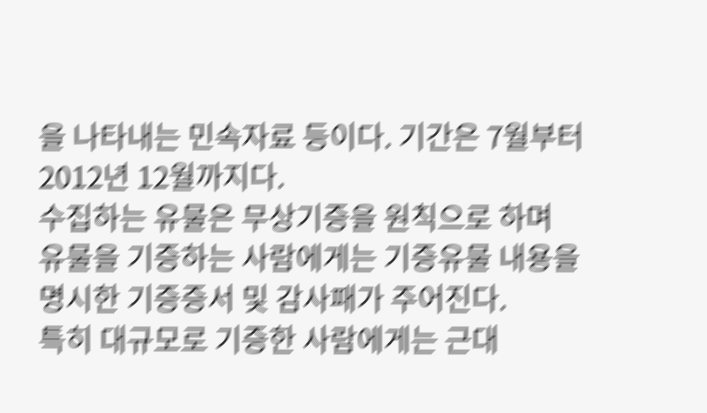을 나타내는 민속자료 등이다. 기간은 7월부터 2012년 12월까지다.
수집하는 유물은 무상기증을 원칙으로 하며 유물을 기증하는 사람에게는 기증유물 내용을 명시한 기증증서 및 감사패가 주어진다.
특히 대규모로 기증한 사람에게는 근대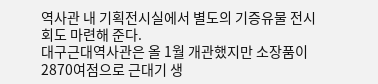역사관 내 기획전시실에서 별도의 기증유물 전시회도 마련해 준다.
대구근대역사관은 올 1월 개관했지만 소장품이 2870여점으로 근대기 생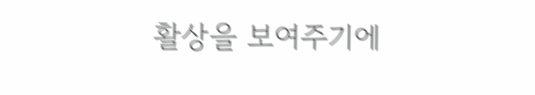활상을 보여주기에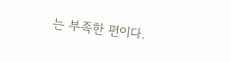는 부족한 편이다.